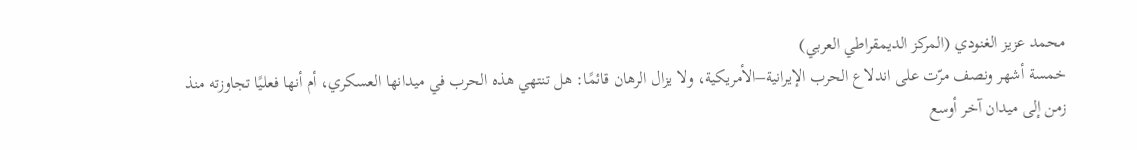محمد عزيز الغنودي (المركز الديمقراطي العربي)
خمسة أشهر ونصف مرّت على اندلاع الحرب الإيرانية–الأمريكية، ولا يزال الرهان قائمًا: هل تنتهي هذه الحرب في ميدانها العسكري، أم أنها فعليًا تجاوزته منذ زمن إلى ميدان آخر أوسع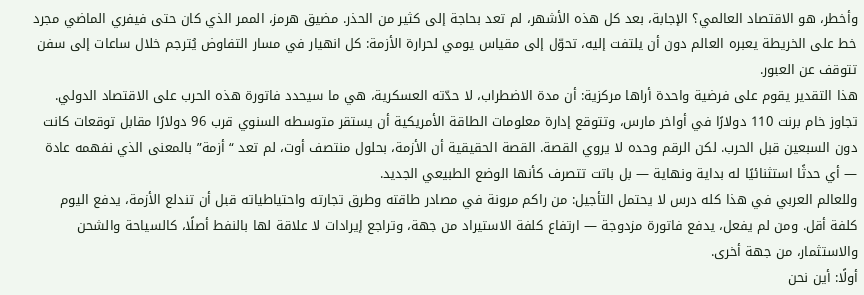وأخطر، هو الاقتصاد العالمي؟ الإجابة، بعد كل هذه الأشهر، لم تعد بحاجة إلى كثير من الحذر. مضيق هرمز، الممر الذي كان حتى فيفري الماضي مجرد خط على الخريطة يعبره العالم دون أن يلتفت إليه، تحوّل إلى مقياس يومي لحرارة الأزمة: كل انهيار في مسار التفاوض يُترجم خلال ساعات إلى سفن تتوقف عن العبور.
هذا التقدير يقوم على فرضية واحدة أراها مركزية: أن مدة الاضطراب، لا حدّته العسكرية، هي ما سيحدد فاتورة هذه الحرب على الاقتصاد الدولي. تجاوز خام برنت 110 دولارًا في أواخر مارس، وتتوقع إدارة معلومات الطاقة الأمريكية أن يستقر متوسطه السنوي قرب 96 دولارًا مقابل توقعات كانت دون السبعين قبل الحرب. لكن الرقم وحده لا يروي القصة. القصة الحقيقية أن الأزمة، بحلول منتصف أوت، لم تعد “أزمة” بالمعنى الذي نفهمه عادة — أي حدثًا استثنائيًا له بداية ونهاية — بل باتت تتصرف كأنها الوضع الطبيعي الجديد.
وللعالم العربي في هذا كله درس لا يحتمل التأجيل: من راكم مرونة في مصادر طاقته وطرق تجارته واحتياطياته قبل أن تندلع الأزمة، يدفع اليوم كلفة أقل. ومن لم يفعل، يدفع فاتورة مزدوجة — ارتفاع كلفة الاستيراد من جهة، وتراجع إيرادات لا علاقة لها بالنفط أصلًا، كالسياحة والشحن والاستثمار، من جهة أخرى.
أولًا: أين نحن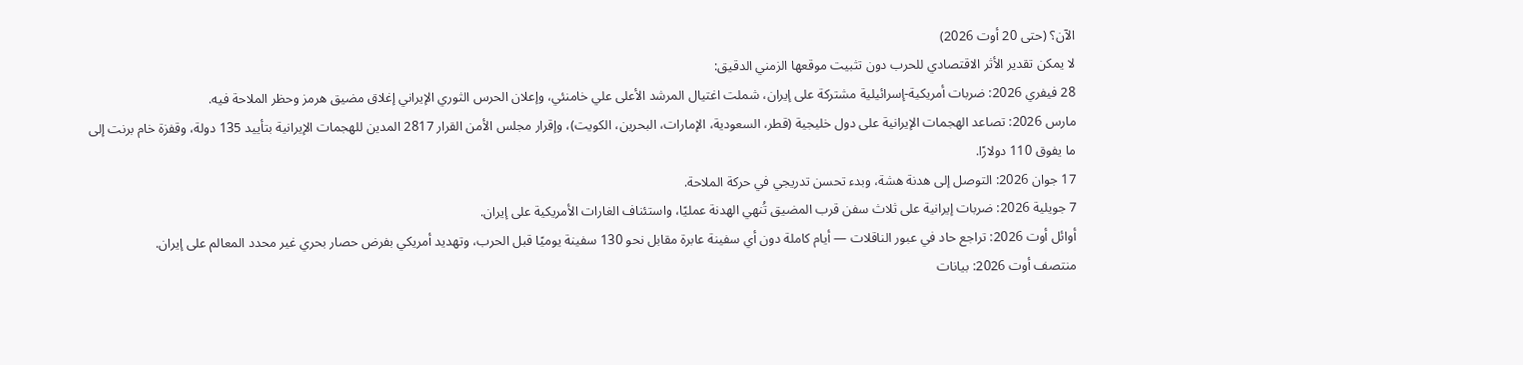الآن؟ (حتى 20 أوت 2026)
لا يمكن تقدير الأثر الاقتصادي للحرب دون تثبيت موقعها الزمني الدقيق:
28 فيفري 2026: ضربات أمريكية-إسرائيلية مشتركة على إيران، شملت اغتيال المرشد الأعلى علي خامنئي، وإعلان الحرس الثوري الإيراني إغلاق مضيق هرمز وحظر الملاحة فيه.
مارس 2026: تصاعد الهجمات الإيرانية على دول خليجية (قطر، السعودية، الإمارات، البحرين، الكويت)، وإقرار مجلس الأمن القرار 2817 المدين للهجمات الإيرانية بتأييد 135 دولة، وقفزة خام برنت إلى ما يفوق 110 دولارًا.
17 جوان 2026: التوصل إلى هدنة هشة، وبدء تحسن تدريجي في حركة الملاحة.
7 جويلية 2026: ضربات إيرانية على ثلاث سفن قرب المضيق تُنهي الهدنة عمليًا، واستئناف الغارات الأمريكية على إيران.
أوائل أوت 2026: تراجع حاد في عبور الناقلات — أيام كاملة دون أي سفينة عابرة مقابل نحو 130 سفينة يوميًا قبل الحرب، وتهديد أمريكي بفرض حصار بحري غير محدد المعالم على إيران.
منتصف أوت 2026: بيانات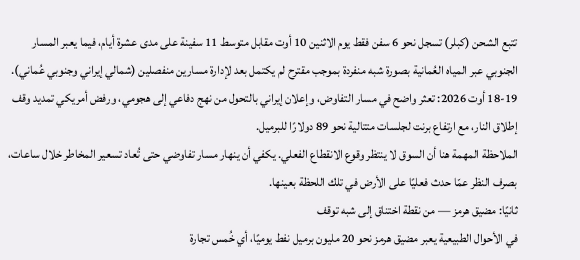تتبع الشحن (كبلر) تسجل نحو 6 سفن فقط يوم الاثنين 10 أوت مقابل متوسط 11 سفينة على مدى عشرة أيام، فيما يعبر المسار الجنوبي عبر المياه العُمانية بصورة شبه منفردة بموجب مقترح لم يكتمل بعد لإدارة مسارين منفصلين (شمالي إيراني وجنوبي عُماني).
18-19 أوت 2026: تعثر واضح في مسار التفاوض، وإعلان إيراني بالتحول من نهج دفاعي إلى هجومي، ورفض أمريكي تمديد وقف إطلاق النار، مع ارتفاع برنت لجلسات متتالية نحو 89 دولارًا للبرميل.
الملاحظة المهمة هنا أن السوق لا ينتظر وقوع الانقطاع الفعلي. يكفي أن ينهار مسار تفاوضي حتى تُعاد تسعير المخاطر خلال ساعات، بصرف النظر عمّا حدث فعليًا على الأرض في تلك اللحظة بعينها.
ثانيًا: مضيق هرمز — من نقطة اختناق إلى شبه توقف
في الأحوال الطبيعية يعبر مضيق هرمز نحو 20 مليون برميل نفط يوميًا، أي خُمس تجارة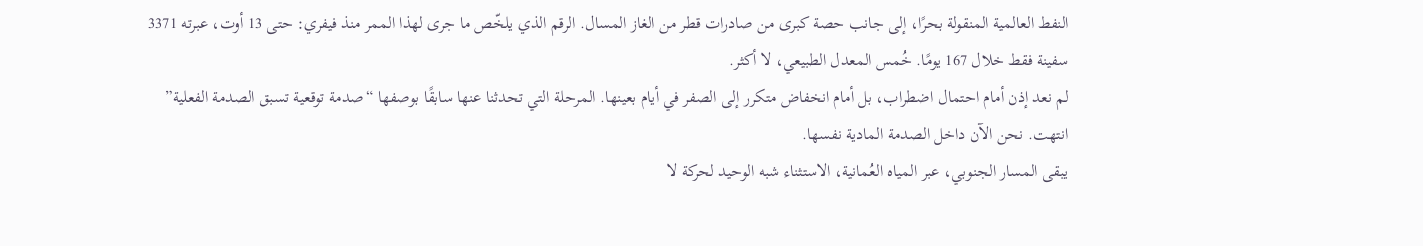النفط العالمية المنقولة بحرًا، إلى جانب حصة كبرى من صادرات قطر من الغاز المسال. الرقم الذي يلخّص ما جرى لهذا الممر منذ فيفري: حتى 13 أوت، عبرته 3371 سفينة فقط خلال 167 يومًا. خُمس المعدل الطبيعي، لا أكثر.
لم نعد إذن أمام احتمال اضطراب، بل أمام انخفاض متكرر إلى الصفر في أيام بعينها. المرحلة التي تحدثنا عنها سابقًا بوصفها “صدمة توقعية تسبق الصدمة الفعلية” انتهت. نحن الآن داخل الصدمة المادية نفسها.
يبقى المسار الجنوبي، عبر المياه العُمانية، الاستثناء شبه الوحيد لحركة لا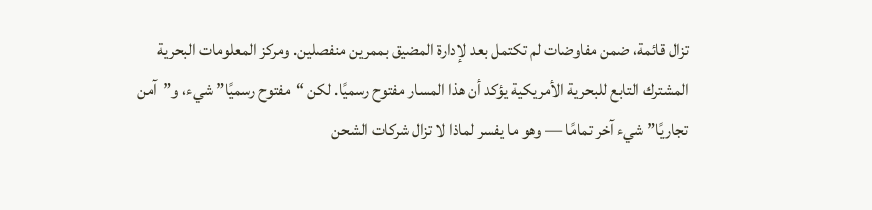تزال قائمة، ضمن مفاوضات لم تكتمل بعد لإدارة المضيق بممرين منفصلين. ومركز المعلومات البحرية المشترك التابع للبحرية الأمريكية يؤكد أن هذا المسار مفتوح رسميًا. لكن “مفتوح رسميًا” شيء، و”آمن تجاريًا” شيء آخر تمامًا — وهو ما يفسر لماذا لا تزال شركات الشحن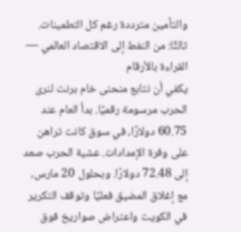والتأمين مترددة رغم كل التطمينات.
ثالثًا: من النفط إلى الاقتصاد العالمي — القراءة بالأرقام
يكفي أن نتابع منحنى خام برنت لنرى الحرب مرسومة رقميًا. بدأ العام عند 60.75 دولارًا، في سوق كانت تراهن على وفرة الإمدادات. عشية الحرب صعد إلى 72.48 دولارًا. وبحلول 20 مارس، مع إغلاق المضيق فعليًا وتوقف التكرير في الكويت واعتراض صواريخ فوق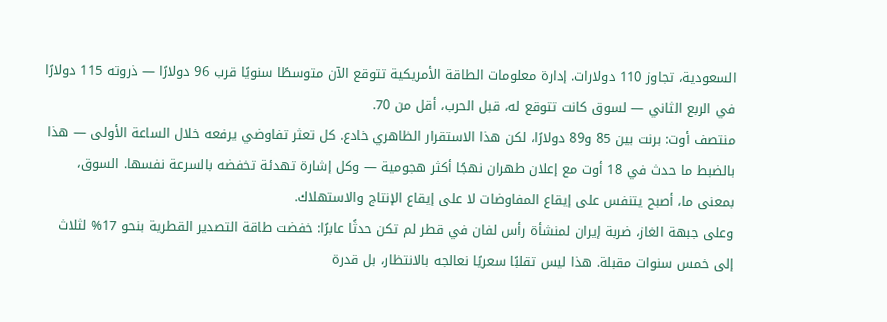السعودية، تجاوز 110 دولارات. إدارة معلومات الطاقة الأمريكية تتوقع الآن متوسطًا سنويًا قرب 96 دولارًا — ذروته 115 دولارًا في الربع الثاني — لسوق كانت تتوقع له، قبل الحرب، أقل من 70.
منتصف أوت: برنت بين 85 و89 دولارًا، لكن هذا الاستقرار الظاهري خادع. كل تعثر تفاوضي يرفعه خلال الساعة الأولى — هذا بالضبط ما حدث في 18 أوت مع إعلان طهران نهجًا أكثر هجومية — وكل إشارة تهدئة تخفضه بالسرعة نفسها. السوق، بمعنى ما، أصبح يتنفس على إيقاع المفاوضات لا على إيقاع الإنتاج والاستهلاك.
وعلى جبهة الغاز، ضربة إيران لمنشأة رأس لفان في قطر لم تكن حدثًا عابرًا: خفضت طاقة التصدير القطرية بنحو 17% لثلاث إلى خمس سنوات مقبلة. هذا ليس تقلبًا سعريًا نعالجه بالانتظار، بل قدرة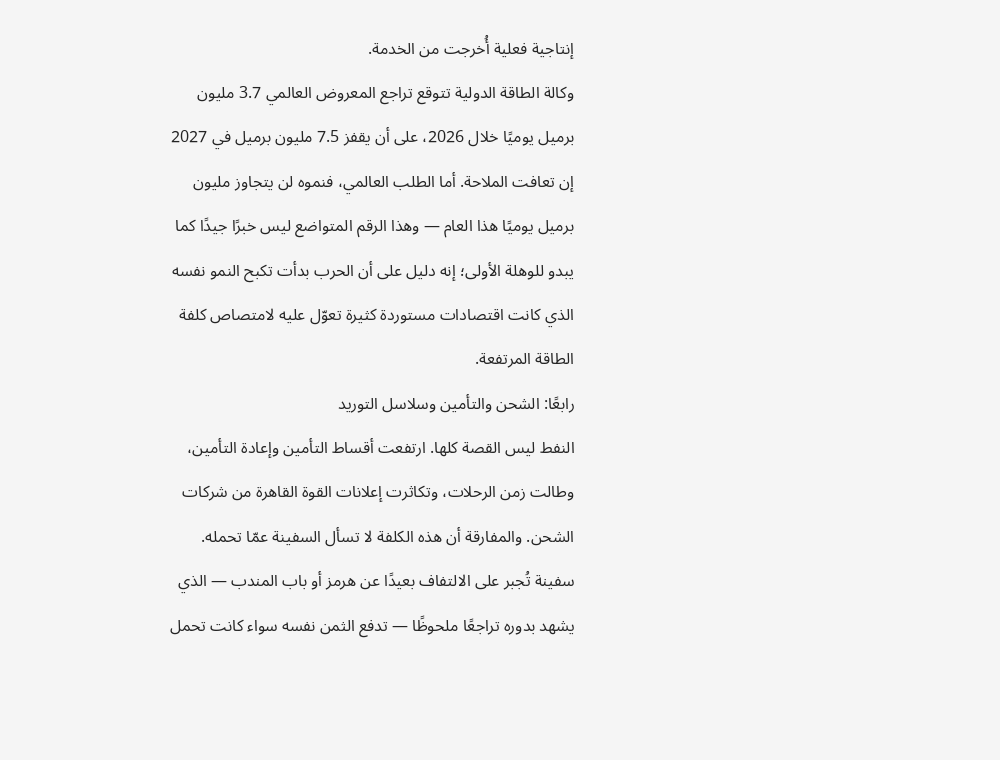إنتاجية فعلية أُخرجت من الخدمة.
وكالة الطاقة الدولية تتوقع تراجع المعروض العالمي 3.7 مليون برميل يوميًا خلال 2026، على أن يقفز 7.5 مليون برميل في 2027 إن تعافت الملاحة. أما الطلب العالمي، فنموه لن يتجاوز مليون برميل يوميًا هذا العام — وهذا الرقم المتواضع ليس خبرًا جيدًا كما يبدو للوهلة الأولى؛ إنه دليل على أن الحرب بدأت تكبح النمو نفسه الذي كانت اقتصادات مستوردة كثيرة تعوّل عليه لامتصاص كلفة الطاقة المرتفعة.
رابعًا: الشحن والتأمين وسلاسل التوريد
النفط ليس القصة كلها. ارتفعت أقساط التأمين وإعادة التأمين، وطالت زمن الرحلات، وتكاثرت إعلانات القوة القاهرة من شركات الشحن. والمفارقة أن هذه الكلفة لا تسأل السفينة عمّا تحمله. سفينة تُجبر على الالتفاف بعيدًا عن هرمز أو باب المندب — الذي يشهد بدوره تراجعًا ملحوظًا — تدفع الثمن نفسه سواء كانت تحمل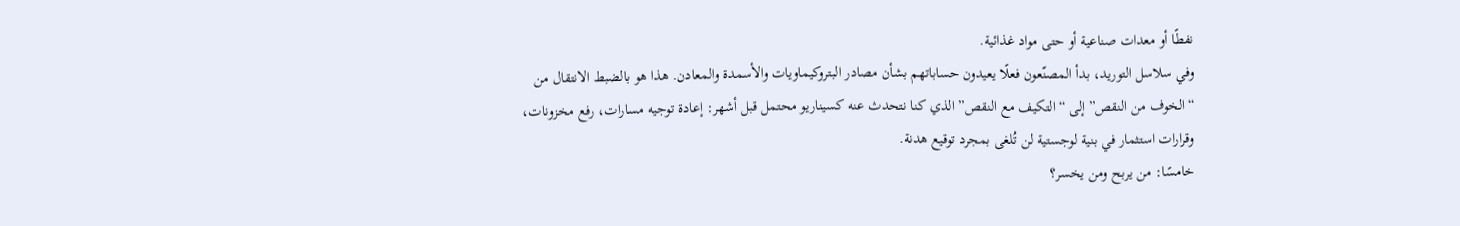نفطًا أو معدات صناعية أو حتى مواد غذائية.
وفي سلاسل التوريد، بدأ المصنّعون فعلًا يعيدون حساباتهم بشأن مصادر البتروكيماويات والأسمدة والمعادن. هذا هو بالضبط الانتقال من “الخوف من النقص” إلى “التكيف مع النقص” الذي كنا نتحدث عنه كسيناريو محتمل قبل أشهر: إعادة توجيه مسارات، رفع مخزونات، وقرارات استثمار في بنية لوجستية لن تُلغى بمجرد توقيع هدنة.
خامسًا: من يربح ومن يخسر؟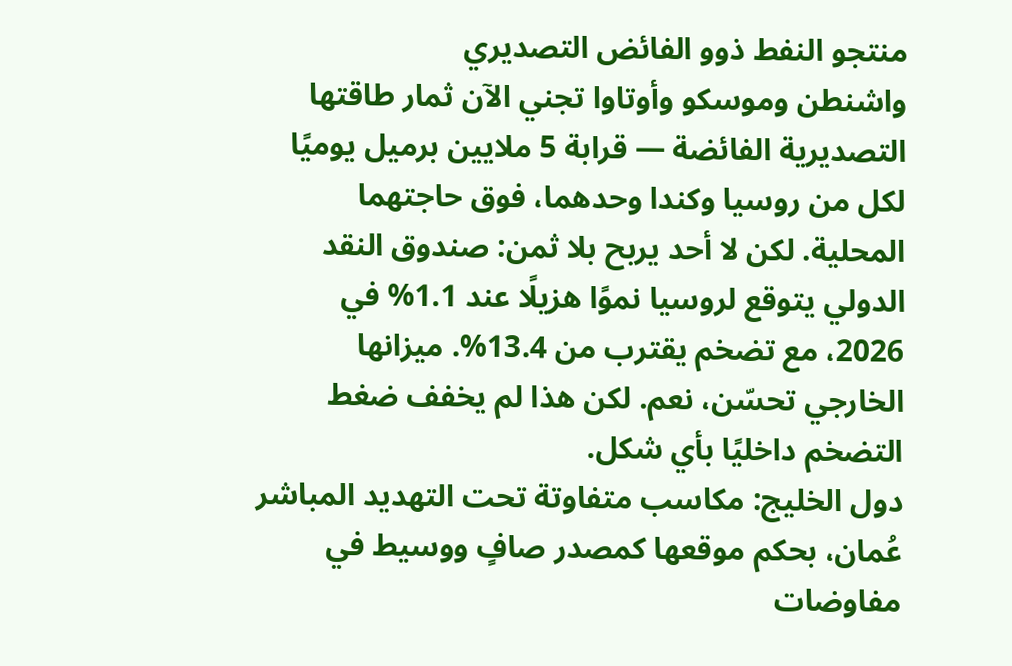منتجو النفط ذوو الفائض التصديري
واشنطن وموسكو وأوتاوا تجني الآن ثمار طاقتها التصديرية الفائضة — قرابة 5 ملايين برميل يوميًا لكل من روسيا وكندا وحدهما، فوق حاجتهما المحلية. لكن لا أحد يربح بلا ثمن: صندوق النقد الدولي يتوقع لروسيا نموًا هزيلًا عند 1.1% في 2026، مع تضخم يقترب من 13.4%. ميزانها الخارجي تحسّن، نعم. لكن هذا لم يخفف ضغط التضخم داخليًا بأي شكل.
دول الخليج: مكاسب متفاوتة تحت التهديد المباشر
عُمان، بحكم موقعها كمصدر صافٍ ووسيط في مفاوضات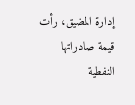إدارة المضيق، رأت قيمة صادراتها النفطية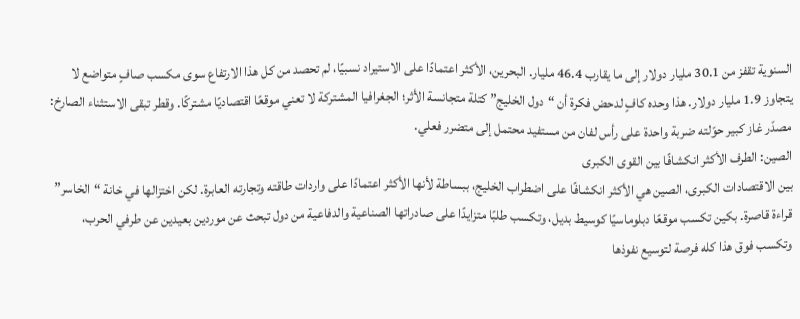السنوية تقفز من 30.1 مليار دولار إلى ما يقارب 46.4 مليار. البحرين، الأكثر اعتمادًا على الاستيراد نسبيًا، لم تحصد من كل هذا الارتفاع سوى مكسب صافٍ متواضع لا يتجاوز 1.9 مليار دولار. هذا وحده كافٍ لدحض فكرة أن “دول الخليج” كتلة متجانسة الأثر؛ الجغرافيا المشتركة لا تعني موقعًا اقتصاديًا مشتركًا. وقطر تبقى الاستثناء الصارخ: مصدّر غاز كبير حوّلته ضربة واحدة على رأس لفان من مستفيد محتمل إلى متضرر فعلي.
الصين: الطرف الأكثر انكشافًا بين القوى الكبرى
بين الاقتصادات الكبرى، الصين هي الأكثر انكشافًا على اضطراب الخليج، ببساطة لأنها الأكثر اعتمادًا على واردات طاقته وتجارته العابرة. لكن اختزالها في خانة “الخاسر” قراءة قاصرة. بكين تكسب موقعًا دبلوماسيًا كوسيط بديل، وتكسب طلبًا متزايدًا على صادراتها الصناعية والدفاعية من دول تبحث عن موردين بعيدين عن طرفي الحرب، وتكسب فوق هذا كله فرصة لتوسيع نفوذها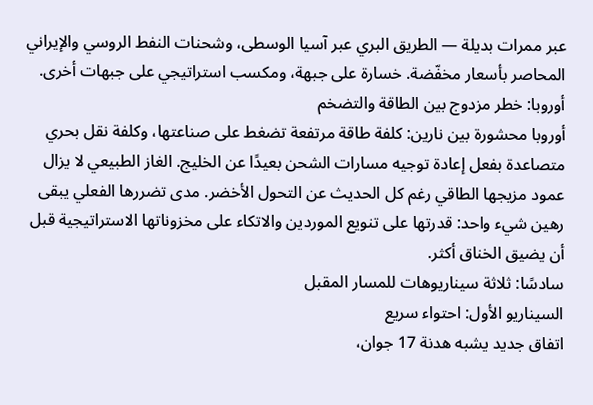عبر ممرات بديلة — الطريق البري عبر آسيا الوسطى، وشحنات النفط الروسي والإيراني المحاصر بأسعار مخفّضة. خسارة على جبهة، ومكسب استراتيجي على جبهات أخرى.
أوروبا: خطر مزدوج بين الطاقة والتضخم
أوروبا محشورة بين نارين: كلفة طاقة مرتفعة تضغط على صناعتها، وكلفة نقل بحري متصاعدة بفعل إعادة توجيه مسارات الشحن بعيدًا عن الخليج. الغاز الطبيعي لا يزال عمود مزيجها الطاقي رغم كل الحديث عن التحول الأخضر. مدى تضررها الفعلي يبقى رهين شيء واحد: قدرتها على تنويع الموردين والاتكاء على مخزوناتها الاستراتيجية قبل أن يضيق الخناق أكثر.
سادسًا: ثلاثة سيناريوهات للمسار المقبل
السيناريو الأول: احتواء سريع
اتفاق جديد يشبه هدنة 17 جوان،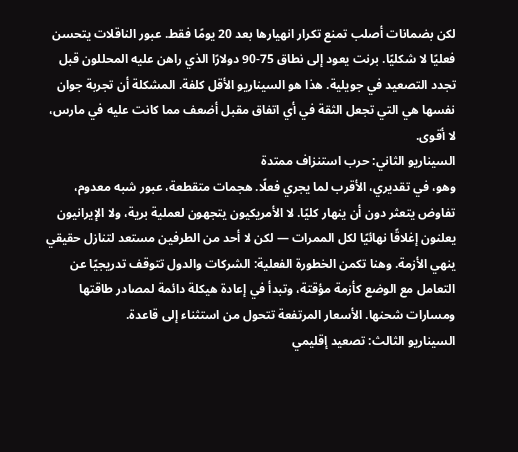لكن بضمانات أصلب تمنع تكرار انهيارها بعد 20 يومًا فقط. عبور الناقلات يتحسن فعليًا لا شكليًا. برنت يعود إلى نطاق 75-90 دولارًا الذي راهن عليه المحللون قبل تجدد التصعيد في جويلية. هذا هو السيناريو الأقل كلفة. المشكلة أن تجربة جوان نفسها هي التي تجعل الثقة في أي اتفاق مقبل أضعف مما كانت عليه في مارس، لا أقوى.
السيناريو الثاني: حرب استنزاف ممتدة
وهو، في تقديري، الأقرب لما يجري فعلًا. هجمات متقطعة، عبور شبه معدوم، تفاوض يتعثر دون أن ينهار كليًا. لا الأمريكيون يتجهون لعملية برية، ولا الإيرانيون يعلنون إغلاقًا نهائيًا لكل الممرات — لكن لا أحد من الطرفين مستعد لتنازل حقيقي ينهي الأزمة. وهنا تكمن الخطورة الفعلية: الشركات والدول تتوقف تدريجيًا عن التعامل مع الوضع كأزمة مؤقتة، وتبدأ في إعادة هيكلة دائمة لمصادر طاقتها ومسارات شحنها. الأسعار المرتفعة تتحول من استثناء إلى قاعدة.
السيناريو الثالث: تصعيد إقليمي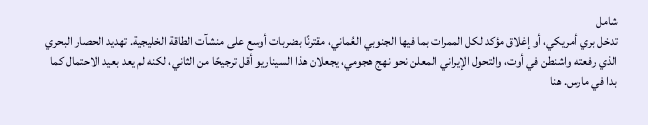شامل
تدخل بري أمريكي، أو إغلاق مؤكد لكل الممرات بما فيها الجنوبي العُماني، مقترنًا بضربات أوسع على منشآت الطاقة الخليجية. تهديد الحصار البحري الذي رفعته واشنطن في أوت، والتحول الإيراني المعلن نحو نهج هجومي، يجعلان هذا السيناريو أقل ترجيحًا من الثاني، لكنه لم يعد بعيد الاحتمال كما بدا في مارس. هنا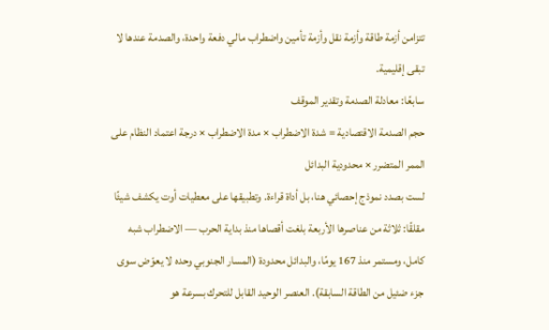تتزامن أزمة طاقة وأزمة نقل وأزمة تأمين واضطراب مالي دفعة واحدة، والصدمة عندها لا تبقى إقليمية.
سابعًا: معادلة الصدمة وتقدير الموقف
حجم الصدمة الاقتصادية = شدة الاضطراب × مدة الاضطراب × درجة اعتماد النظام على الممر المتضرر × محدودية البدائل
لست بصدد نموذج إحصائي هنا، بل أداة قراءة. وتطبيقها على معطيات أوت يكشف شيئًا مقلقًا: ثلاثة من عناصرها الأربعة بلغت أقصاها منذ بداية الحرب — الاضطراب شبه كامل، ومستمر منذ 167 يومًا، والبدائل محدودة (المسار الجنوبي وحده لا يعوّض سوى جزء ضئيل من الطاقة السابقة). العنصر الوحيد القابل للتحرك بسرعة هو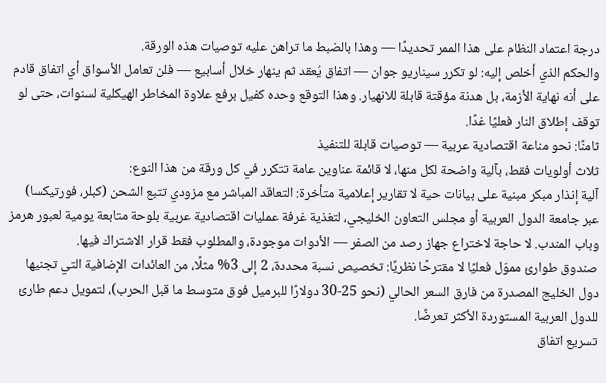درجة اعتماد النظام على هذا الممر تحديدًا — وهذا بالضبط ما تراهن عليه توصيات هذه الورقة.
والحكم الذي أخلص إليه: لو تكرر سيناريو جوان — اتفاق يُعقد ثم ينهار خلال أسابيع — فلن تعامل الأسواق أي اتفاق قادم على أنه نهاية الأزمة، بل هدنة مؤقتة قابلة للانهيار. وهذا التوقع وحده كفيل برفع علاوة المخاطر الهيكلية لسنوات، حتى لو توقف إطلاق النار فعليًا غدًا.
ثامنًا: نحو مناعة اقتصادية عربية — توصيات قابلة للتنفيذ
ثلاث أولويات فقط، بآلية واضحة لكل منها، لا قائمة عناوين عامة تتكرر في كل ورقة من هذا النوع:
آلية إنذار مبكر مبنية على بيانات حية لا تقارير إعلامية متأخرة: التعاقد المباشر مع مزودي تتبع الشحن (كبلر، فورتيكسا) عبر جامعة الدول العربية أو مجلس التعاون الخليجي، لتغذية غرفة عمليات اقتصادية عربية بلوحة متابعة يومية لعبور هرمز وباب المندب. لا حاجة لاختراع جهاز رصد من الصفر — الأدوات موجودة، والمطلوب فقط قرار الاشتراك فيها.
صندوق طوارئ مموّل فعليًا لا مقترحًا نظريًا: تخصيص نسبة محددة، 2 إلى 3% مثلًا، من العائدات الإضافية التي تجنيها دول الخليج المصدرة من فارق السعر الحالي (نحو 25-30 دولارًا للبرميل فوق متوسط ما قبل الحرب)، لتمويل دعم طارئ للدول العربية المستوردة الأكثر تعرضًا.
تسريع اتفاق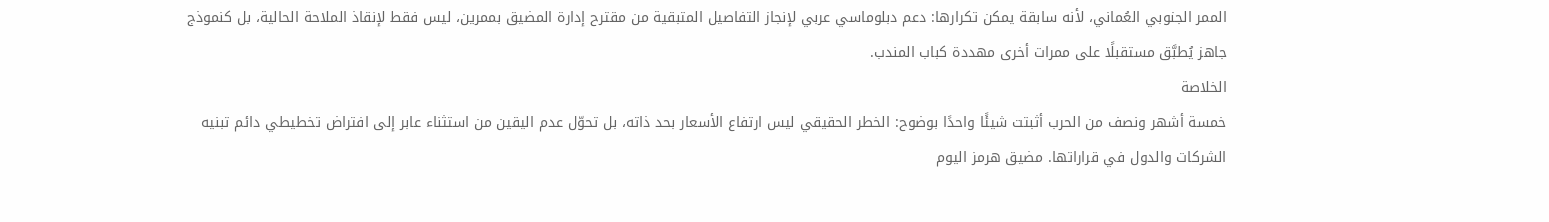الممر الجنوبي العُماني، لأنه سابقة يمكن تكرارها: دعم دبلوماسي عربي لإنجاز التفاصيل المتبقية من مقترح إدارة المضيق بممرين، ليس فقط لإنقاذ الملاحة الحالية، بل كنموذج جاهز يُطبَّق مستقبلًا على ممرات أخرى مهددة كباب المندب.
الخلاصة
خمسة أشهر ونصف من الحرب أثبتت شيئًا واحدًا بوضوح: الخطر الحقيقي ليس ارتفاع الأسعار بحد ذاته، بل تحوّل عدم اليقين من استثناء عابر إلى افتراض تخطيطي دائم تبنيه الشركات والدول في قراراتها. مضيق هرمز اليوم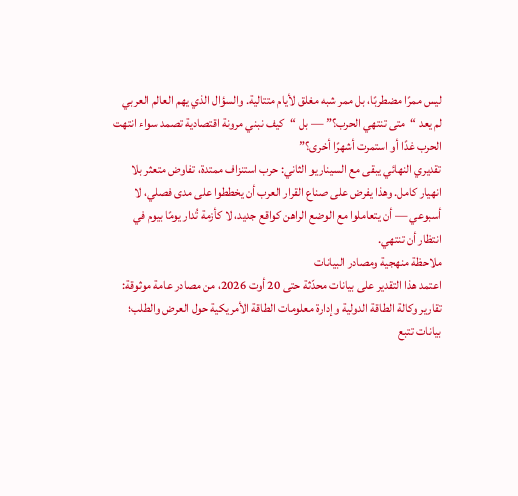ليس ممرًا مضطربًا، بل ممر شبه مغلق لأيام متتالية. والسؤال الذي يهم العالم العربي لم يعد “متى تنتهي الحرب؟” — بل “كيف نبني مرونة اقتصادية تصمد سواء انتهت الحرب غدًا أو استمرت أشهرًا أخرى؟”
تقديري النهائي يبقى مع السيناريو الثاني: حرب استنزاف ممتدة، تفاوض متعثر بلا انهيار كامل. وهذا يفرض على صناع القرار العرب أن يخططوا على مدى فصلي، لا أسبوعي — أن يتعاملوا مع الوضع الراهن كواقع جديد، لا كأزمة تُدار يومًا بيوم في انتظار أن تنتهي.
ملاحظة منهجية ومصادر البيانات
اعتمد هذا التقدير على بيانات محدّثة حتى 20 أوت 2026، من مصادر عامة موثوقة: تقارير وكالة الطاقة الدولية وإدارة معلومات الطاقة الأمريكية حول العرض والطلب؛ بيانات تتبع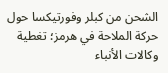الشحن من كبلر وفورتيكسا حول حركة الملاحة في هرمز؛ تغطية وكالات الأنباء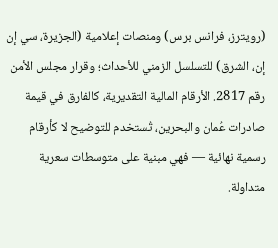(رويترز، فرانس برس) ومنصات إعلامية (الجزيرة، سي إن إن، الشرق) للتسلسل الزمني للأحداث؛ وقرار مجلس الأمن رقم 2817. الأرقام المالية التقديرية، كالفارق في قيمة صادرات عُمان والبحرين، تُستخدم للتوضيح لا كأرقام رسمية نهائية — فهي مبنية على متوسطات سعرية متداولة.